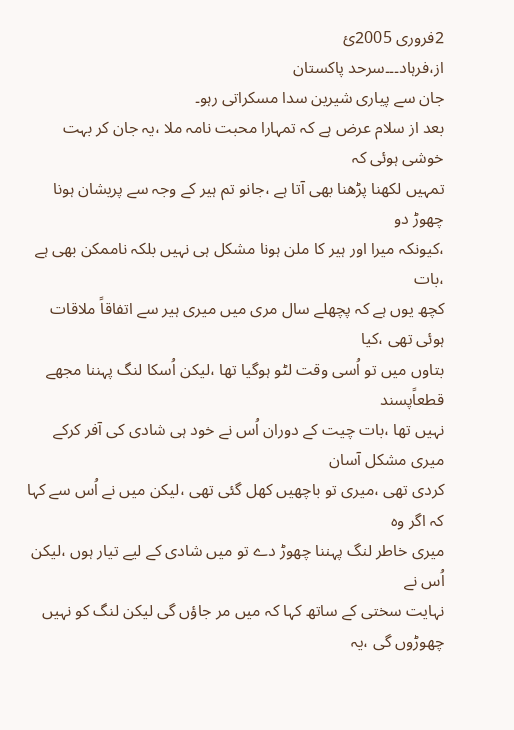2فروری 2005ئ
از،فرہاد۔۔۔سرحد پاکستان
جان سے پیاری شیرین سدا مسکراتی رہو۔
بعد از سلام عرض ہے کہ تمہارا محبت نامہ ملا ،یہ جان کر بہت خوشی ہوئی کہ
تمہیں لکھنا پڑھنا بھی آتا ہے ،جانو تم ہیر کے وجہ سے پریشان ہونا چھوڑ دو
،کیونکہ میرا اور ہیر کا ملن ہونا مشکل ہی نہیں بلکہ ناممکن بھی ہے ،بات
کچھ یوں ہے کہ پچھلے سال مری میں میری ہیر سے اتفاقاً ملاقات ہوئی تھی ،کیا
بتاوں میں تو اُسی وقت لٹو ہوگیا تھا ،لیکن اُسکا لنگ پہننا مجھے قطعاًپسند
نہیں تھا ،بات چیت کے دوران اُس نے خود ہی شادی کی آفر کرکے میری مشکل آسان
کردی تھی ،میری تو باچھیں کھل گئی تھی ،لیکن میں نے اُس سے کہا کہ اگر وہ
میری خاطر لنگ پہننا چھوڑ دے تو میں شادی کے لیے تیار ہوں ،لیکن اُس نے
نہایت سختی کے ساتھ کہا کہ میں مر جاؤں گی لیکن لنگ کو نہیں چھوڑوں گی ،یہ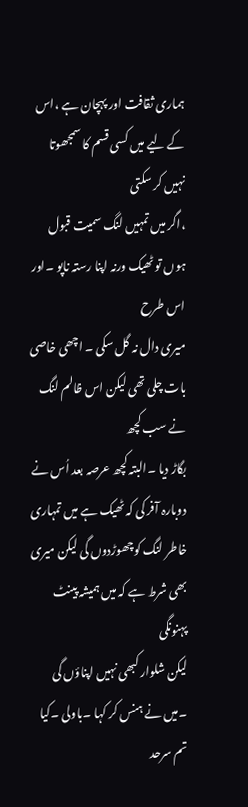ہماری ثقافت اور پہچان ہے ،اس کے لیے میں کسی قسم کا سمجھوتا نہیں کر سکتی
،اگر میں تمہیں لنگ سمیت قبول ہوں تو ٹھیک ورنہ اپنا رستہ ناپو ۔اور اس طرح
میری دال نہ گل سکی ۔ اچھی خاصی بات چلی تھی لیکن اس ظالم لنگ نے سب کچھ
بگاڑ دیا ۔البتہ کچھ عرصہ بعد اُس نے دوبارہ آفر کی کہ ٹھیک ہے میں تمہاری
خاطر لنگ کوچھوڑدوں گی لیکن میری بھی شرط ہے کہ میں ہمیشہ پینٹ پہنونگی
لیکن شلوار کبھی نہیں اپناؤں گی ۔میں نے ہنس کر کہا ۔باولی ۔کیا تم سرحد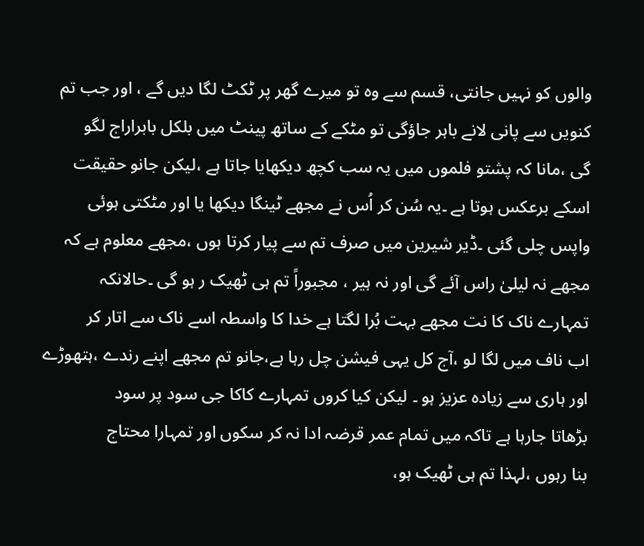والوں کو نہیں جانتی، قسم سے وہ تو میرے گھر پر ٹکٹ لگا دیں گے ، اور جب تم
کنویں سے پانی لانے باہر جاؤگی تو مٹکے کے ساتھ پینٹ میں بلکل بابراراج لگو
گی ،مانا کہ پشتو فلموں میں یہ سب کچھ دیکھایا جاتا ہے ،لیکن جانو حقیقت
اسکے برعکس ہوتا ہے ۔یہ سُن کر اُس نے مجھے ٹینگا دیکھا یا اور مٹکتی ہوئی
واپس چلی گئی ۔ڈیر شیرین میں صرف تم سے پیار کرتا ہوں ،مجھے معلوم ہے کہ
مجھے نہ لیلیٰ راس آئے گی اور نہ ہیر ، مجبوراً تم ہی ٹھیک ر ہو گی ۔حالانکہ
تمہارے ناک کا نت مجھے بہت بُرا لگتا ہے خدا کا واسطہ اسے ناک سے اتار کر
اب ناف میں لگا لو ،آج کل یہی فیشن چل رہا ہے،جانو تم مجھے اپنے رندے ،ہتھوڑے
اور ہاری سے زیادہ عزیز ہو ۔ لیکن کیا کروں تمہارے کاکا جی سود پر سود
بڑھاتا جارہا ہے تاکہ میں تمام عمر قرضہ ادا نہ کر سکوں اور تمہارا محتاج
بنا رہوں ،لہذا تم ہی ٹھیک ہو،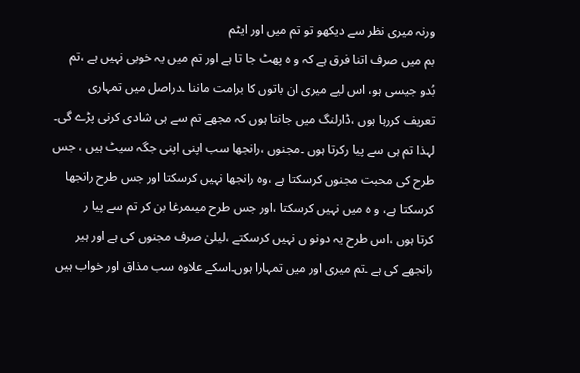ورنہ میری نظر سے دیکھو تو تم میں اور ایٹم
بم میں صرف اتنا فرق ہے کہ و ہ پھٹ جا تا ہے اور تم میں یہ خوبی نہیں ہے ،تم
بُدو جیسی ہو، اس لیے میری ان باتوں کا برامت ماننا ۔دراصل میں تمہاری
تعریف کررہا ہوں ،ڈارلنگ میں جانتا ہوں کہ مجھے تم سے ہی شادی کرنی پڑے گی۔
لہذا تم ہی سے پیا رکرتا ہوں ۔مجنوں ،رانجھا سب اپنی اپنی جگہ سیٹ ہیں ، جس
طرح کی محبت مجنوں کرسکتا ہے ،وہ رانجھا نہیں کرسکتا اور جس طرح رانجھا
کرسکتا ہے، و ہ میں نہیں کرسکتا ،اور جس طرح میںمرغا بن کر تم سے پیا ر
کرتا ہوں ،اس طرح یہ دونو ں نہیں کرسکتے ،لیلیٰ صرف مجنوں کی ہے اور ہیر
رانجھے کی ہے ۔تم میری اور میں تمہارا ہوں۔اسکے علاوہ سب مذاق اور خواب ہیں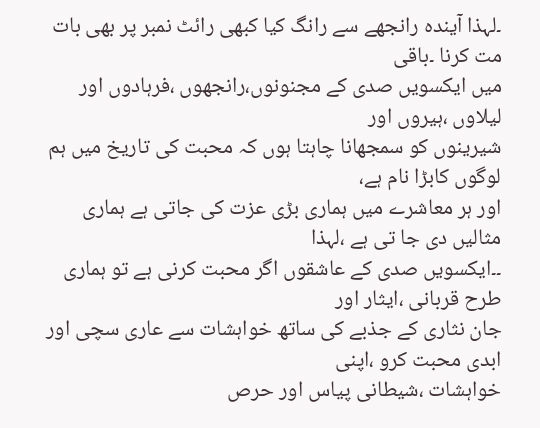۔لہذا آیندہ رانجھے سے رانگ کیا کبھی رائٹ نمبر پر بھی بات مت کرنا ۔باقی
میں ایکسویں صدی کے مجنونوں،رانجھوں ،فرہادوں اور لیلاوں ،ہیروں اور
شیرینوں کو سمجھانا چاہتا ہوں کہ محبت کی تاریخ میں ہم لوگوں کابڑا نام ہے،
اور ہر معاشرے میں ہماری بڑی عزت کی جاتی ہے ہماری مثالیں دی جا تی ہے ،لہذا
۔۔ایکسویں صدی کے عاشقوں اگر محبت کرنی ہے تو ہماری طرح قربانی ،ایثار اور
جان نثاری کے جذبے کی ساتھ خواہشات سے عاری سچی اور ابدی محبت کرو ،اپنی
خواہشات ،شیطانی پیاس اور حرص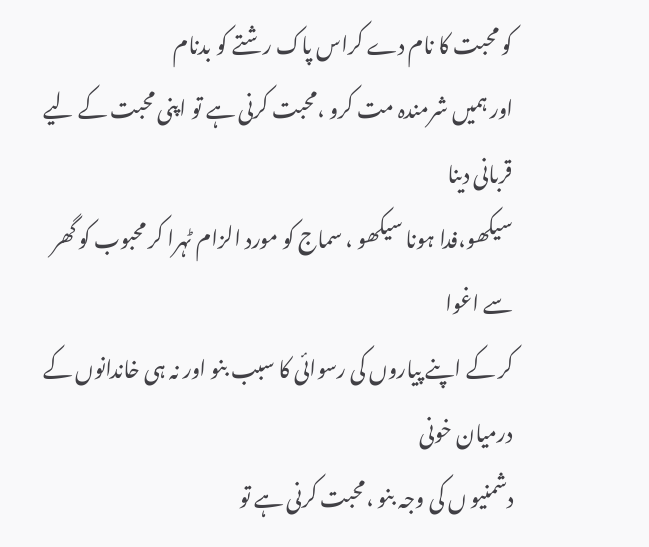کو محبت کا نام دے کراس پاک رشتے کو بدنام
اور ہمیں شرمندہ مت کرو ،محبت کرنی ہے تو اپنی محبت کے لیے قربانی دینا
سیکھو،فدا ہونا سیکھو ، سماج کو مورد الزام ٹہرا کر محبوب کو گھر سے اغوا
کر کے اپنے پیاروں کی رسوائی کا سبب بنو اور نہ ہی خاندانوں کے درمیان خونی
دشمنیو ں کی وجہ بنو ،محبت کرنی ہے تو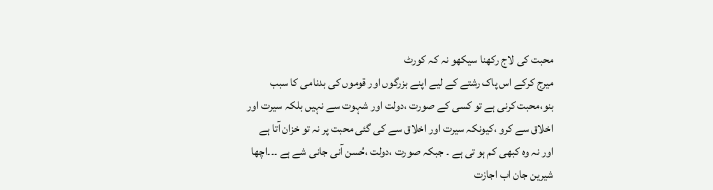محبت کی لاج رکھنا سیکھو نہ کہ کورٹ
میرج کرکے اس پاک رشتے کے لیے اپنے بزرگوں اور قوموں کی بدنامی کا سبب
بنو،محبت کرنی ہے تو کسی کے صورت ،دولت اور شہوت سے نہیں بلکہ سیرت اور
اخلاق سے کرو ،کیونکہ سیرت اور اخلاق سے کی گئی محبت پر نہ تو خزان آتا ہے
اور نہ وہ کبھی کم ہو تی ہے ۔ جبکہ صورت ،دولت ،حُسن آنی جانی شے ہے ۔۔۔اچھا
شیرین جان اب اجازت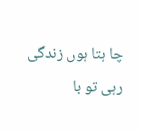چا ہتا ہوں زندگی رہی تو با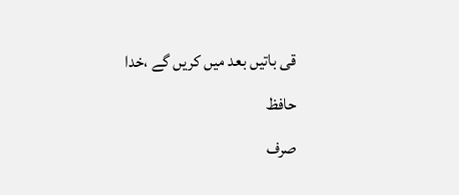قی باتیں بعد میں کریں گے ،خدا
حافظ
صرف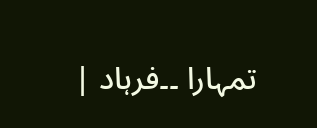تمہارا ۔۔فرہاد |